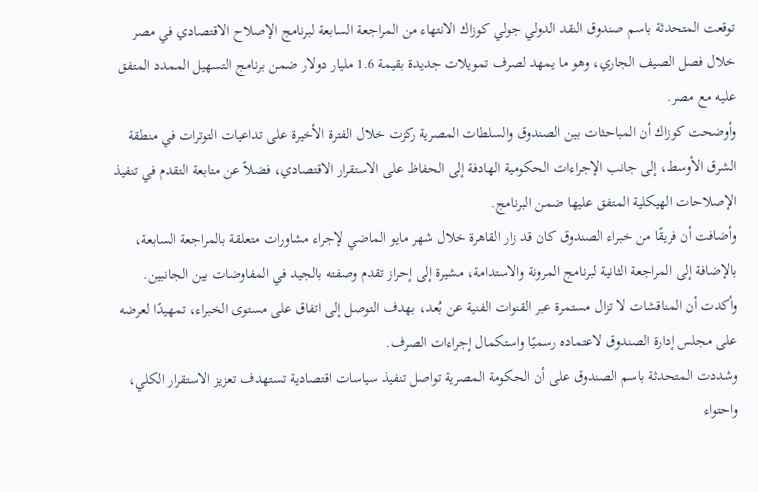توقعت المتحدثة باسم صندوق النقد الدولي جولي كوزاك الانتهاء من المراجعة السابعة لبرنامج الإصلاح الاقتصادي في مصر خلال فصل الصيف الجاري، وهو ما يمهد لصرف تمويلات جديدة بقيمة 1.6 مليار دولار ضمن برنامج التسهيل الممدد المتفق عليه مع مصر.
وأوضحت كوزاك أن المباحثات بين الصندوق والسلطات المصرية ركزت خلال الفترة الأخيرة على تداعيات التوترات في منطقة الشرق الأوسط، إلى جانب الإجراءات الحكومية الهادفة إلى الحفاظ على الاستقرار الاقتصادي، فضلاً عن متابعة التقدم في تنفيذ الإصلاحات الهيكلية المتفق عليها ضمن البرنامج.
وأضافت أن فريقًا من خبراء الصندوق كان قد زار القاهرة خلال شهر مايو الماضي لإجراء مشاورات متعلقة بالمراجعة السابعة، بالإضافة إلى المراجعة الثانية لبرنامج المرونة والاستدامة، مشيرة إلى إحراز تقدم وصفته بالجيد في المفاوضات بين الجانبين.
وأكدت أن المناقشات لا تزال مستمرة عبر القنوات الفنية عن بُعد، بهدف التوصل إلى اتفاق على مستوى الخبراء، تمهيدًا لعرضه على مجلس إدارة الصندوق لاعتماده رسميًا واستكمال إجراءات الصرف.
وشددت المتحدثة باسم الصندوق على أن الحكومة المصرية تواصل تنفيذ سياسات اقتصادية تستهدف تعزيز الاستقرار الكلي، واحتواء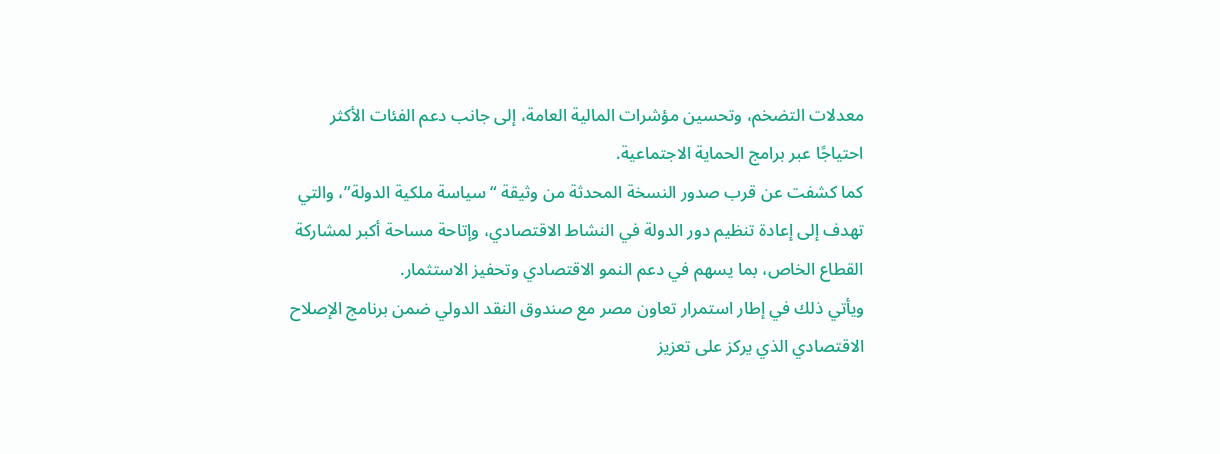معدلات التضخم، وتحسين مؤشرات المالية العامة، إلى جانب دعم الفئات الأكثر احتياجًا عبر برامج الحماية الاجتماعية.
كما كشفت عن قرب صدور النسخة المحدثة من وثيقة “سياسة ملكية الدولة”، والتي تهدف إلى إعادة تنظيم دور الدولة في النشاط الاقتصادي، وإتاحة مساحة أكبر لمشاركة القطاع الخاص، بما يسهم في دعم النمو الاقتصادي وتحفيز الاستثمار.
ويأتي ذلك في إطار استمرار تعاون مصر مع صندوق النقد الدولي ضمن برنامج الإصلاح الاقتصادي الذي يركز على تعزيز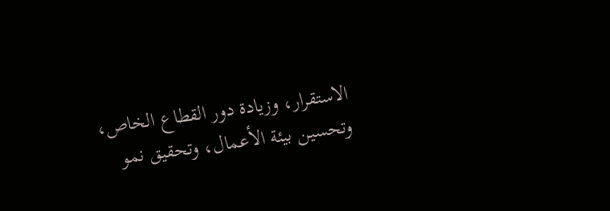الاستقرار، وزيادة دور القطاع الخاص، وتحسين بيئة الأعمال، وتحقيق نمو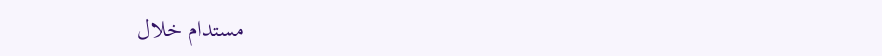مستدام خلال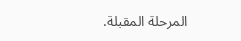المرحلة المقبلة.